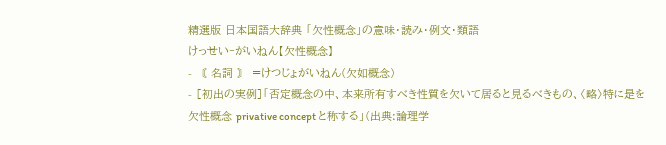精選版 日本国語大辞典 「欠性概念」の意味・読み・例文・類語
けっせい‐がいねん【欠性概念】
- 〘 名詞 〙 =けつじょがいねん(欠如概念)
- [初出の実例]「否定概念の中、本来所有すべき性質を欠いて居ると見るべきもの、〈略〉特に是を欠性概念 privative concept と称する」(出典:論理学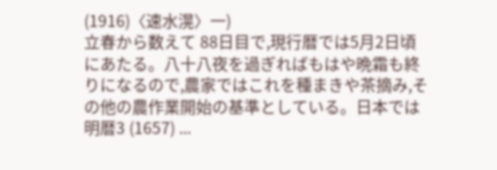(1916)〈速水滉〉一)
立春から数えて 88日目で,現行暦では5月2日頃にあたる。八十八夜を過ぎればもはや晩霜も終りになるので,農家ではこれを種まきや茶摘み,その他の農作業開始の基準としている。日本では明暦3 (1657) ...